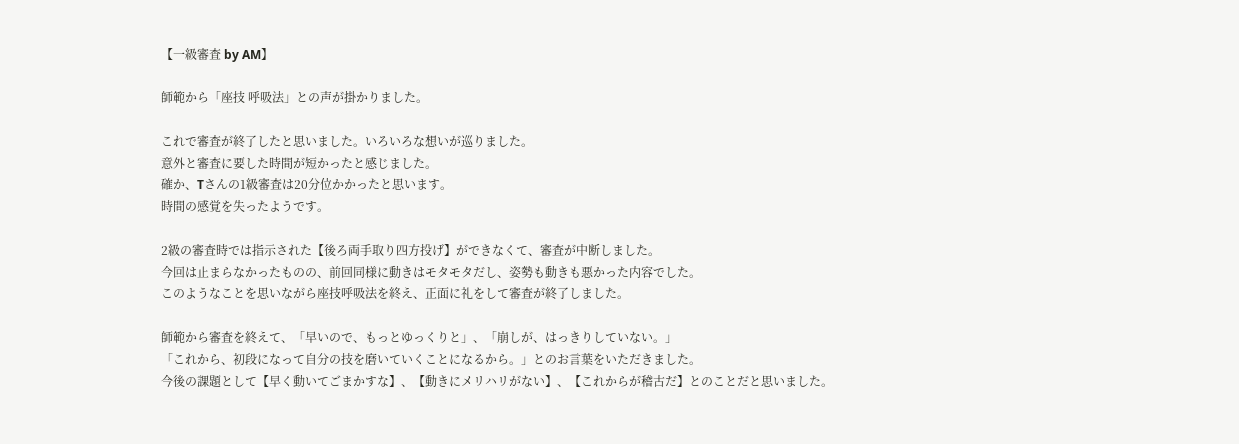【一級審査 by AM】

師範から「座技 呼吸法」との声が掛かりました。

これで審査が終了したと思いました。いろいろな想いが巡りました。
意外と審査に要した時間が短かったと感じました。
確か、Tさんの1級審査は20分位かかったと思います。
時間の感覚を失ったようです。

2級の審査時では指示された【後ろ両手取り四方投げ】ができなくて、審査が中断しました。
今回は止まらなかったものの、前回同様に動きはモタモタだし、姿勢も動きも悪かった内容でした。
このようなことを思いながら座技呼吸法を終え、正面に礼をして審査が終了しました。

師範から審査を終えて、「早いので、もっとゆっくりと」、「崩しが、はっきりしていない。」
「これから、初段になって自分の技を磨いていくことになるから。」とのお言葉をいただきました。
今後の課題として【早く動いてごまかすな】、【動きにメリハリがない】、【これからが稽古だ】とのことだと思いました。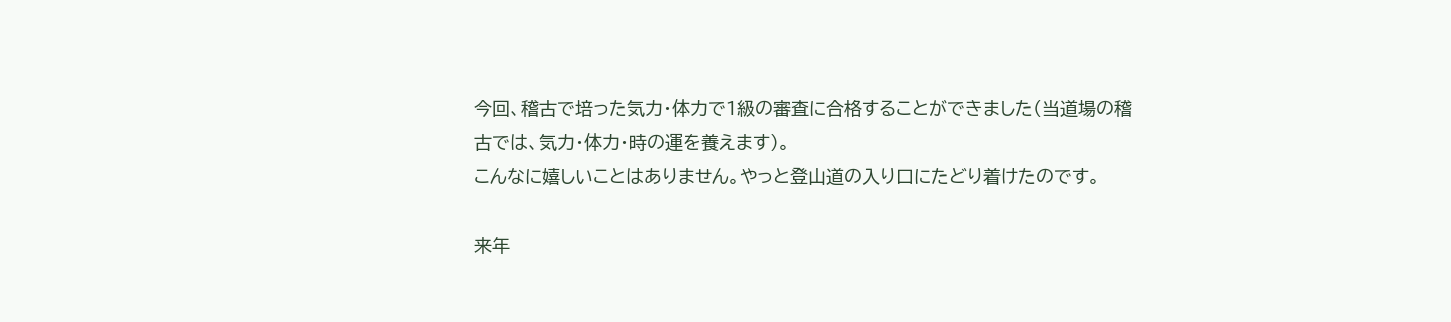今回、稽古で培った気力・体力で1級の審査に合格することができました(当道場の稽古では、気力・体力・時の運を養えます)。
こんなに嬉しいことはありません。やっと登山道の入り口にたどり着けたのです。

来年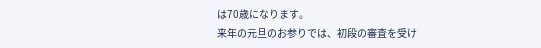は70歳になります。
来年の元旦のお参りでは、初段の審査を受け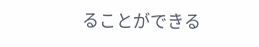ることができる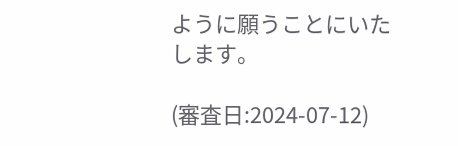ように願うことにいたします。

(審査日:2024-07-12)